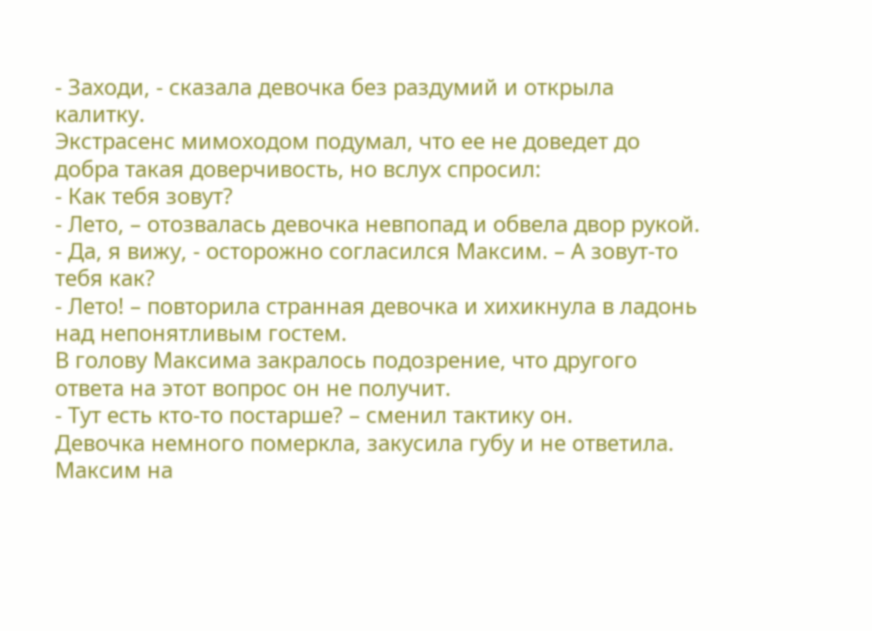- Заходи, - сказала девочка без раздумий и открыла калитку.
Экстрасенс мимоходом подумал, что ее не доведет до добра такая доверчивость, но вслух спросил:
- Как тебя зовут?
- Лето, – отозвалась девочка невпопад и обвела двор рукой.
- Да, я вижу, - осторожно согласился Максим. – А зовут-то тебя как?
- Лето! – повторила странная девочка и хихикнула в ладонь над непонятливым гостем.
В голову Максима закралось подозрение, что другого ответа на этот вопрос он не получит.
- Тут есть кто-то постарше? – сменил тактику он.
Девочка немного померкла, закусила губу и не ответила. Максим на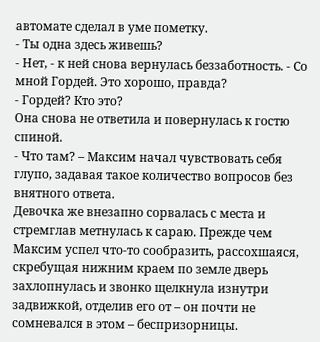автомате сделал в уме пометку.
- Ты одна здесь живешь?
- Нет, - к ней снова вернулась беззаботность. - Со мной Гордей. Это хорошо, правда?
- Гордей? Кто это?
Она снова не ответила и повернулась к гостю спиной.
- Что там? – Максим начал чувствовать себя глупо, задавая такое количество вопросов без внятного ответа.
Девочка же внезапно сорвалась с места и стремглав метнулась к сараю. Прежде чем Максим успел что-то сообразить, рассохшаяся, скребущая нижним краем по земле дверь захлопнулась и звонко щелкнула изнутри задвижкой, отделив его от – он почти не сомневался в этом – беспризорницы.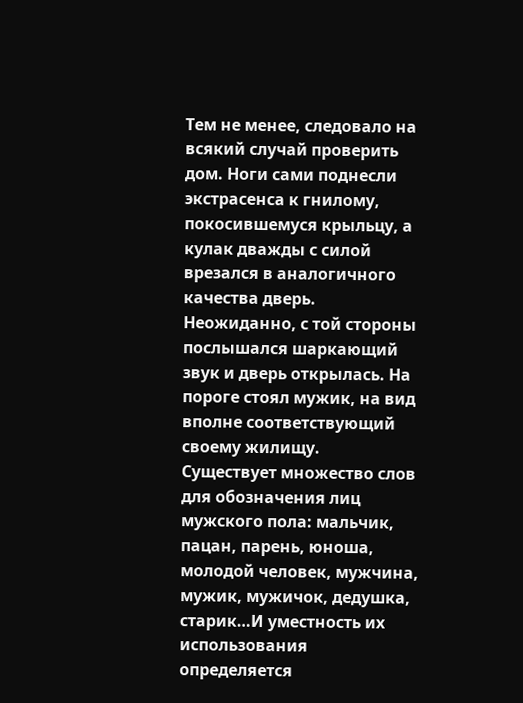Тем не менее, следовало на всякий случай проверить дом. Ноги сами поднесли экстрасенса к гнилому, покосившемуся крыльцу, а кулак дважды с силой врезался в аналогичного качества дверь. Неожиданно, с той стороны послышался шаркающий звук и дверь открылась. На пороге стоял мужик, на вид вполне соответствующий своему жилищу.
Существует множество слов для обозначения лиц мужского пола: мальчик, пацан, парень, юноша, молодой человек, мужчина, мужик, мужичок, дедушка, старик…И уместность их использования определяется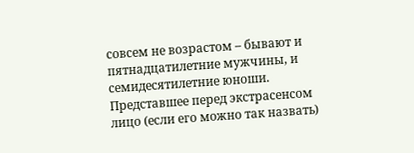совсем не возрастом – бывают и пятнадцатилетние мужчины, и семидесятилетние юноши.
Представшее перед экстрасенсом лицо (если его можно так назвать)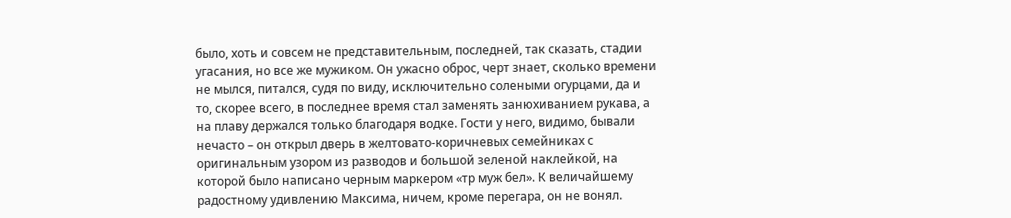было, хоть и совсем не представительным, последней, так сказать, стадии угасания, но все же мужиком. Он ужасно оброс, черт знает, сколько времени не мылся, питался, судя по виду, исключительно солеными огурцами, да и то, скорее всего, в последнее время стал заменять занюхиванием рукава, а на плаву держался только благодаря водке. Гости у него, видимо, бывали нечасто – он открыл дверь в желтовато-коричневых семейниках с оригинальным узором из разводов и большой зеленой наклейкой, на которой было написано черным маркером «тр муж бел». К величайшему радостному удивлению Максима, ничем, кроме перегара, он не вонял.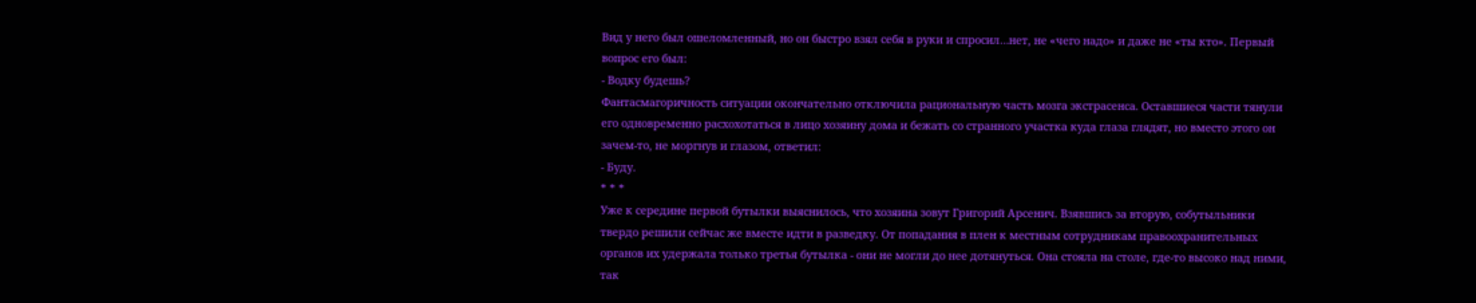Вид у него был ошеломленный, но он быстро взял себя в руки и спросил…нет, не «чего надо» и даже не «ты кто». Первый вопрос его был:
- Водку будешь?
Фантасмагоричность ситуации окончательно отключила рациональную часть мозга экстрасенса. Оставшиеся части тянули его одновременно расхохотаться в лицо хозяину дома и бежать со странного участка куда глаза глядят, но вместо этого он зачем-то, не моргнув и глазом, ответил:
- Буду.
* * *
Уже к середине первой бутылки выяснилось, что хозяина зовут Григорий Арсенич. Взявшись за вторую, собутыльники твердо решили сейчас же вместе идти в разведку. От попадания в плен к местным сотрудникам правоохранительных органов их удержала только третья бутылка - они не могли до нее дотянуться. Она стояла на столе, где-то высоко над ними, так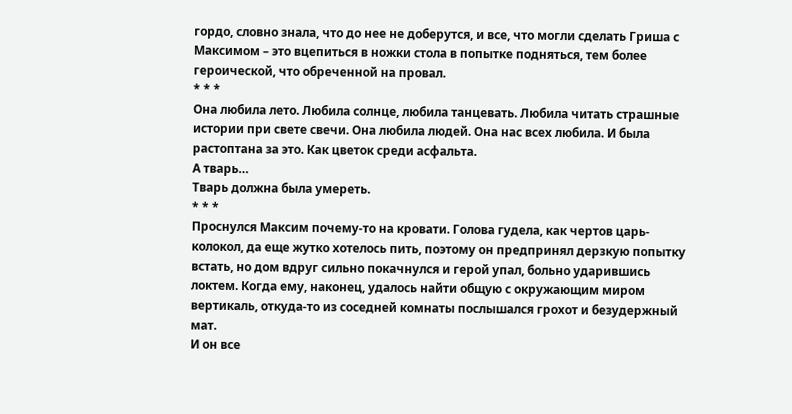гордо, словно знала, что до нее не доберутся, и все, что могли сделать Гриша с Максимом – это вцепиться в ножки стола в попытке подняться, тем более героической, что обреченной на провал.
* * *
Она любила лето. Любила солнце, любила танцевать. Любила читать страшные истории при свете свечи. Она любила людей. Она нас всех любила. И была растоптана за это. Как цветок среди асфальта.
А тварь…
Тварь должна была умереть.
* * *
Проснулся Максим почему-то на кровати. Голова гудела, как чертов царь-колокол, да еще жутко хотелось пить, поэтому он предпринял дерзкую попытку встать, но дом вдруг сильно покачнулся и герой упал, больно ударившись локтем. Когда ему, наконец, удалось найти общую с окружающим миром вертикаль, откуда-то из соседней комнаты послышался грохот и безудержный мат.
И он все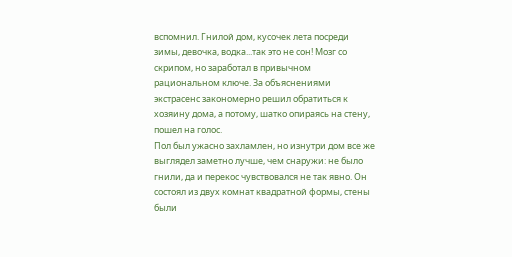вспомнил. Гнилой дом, кусочек лета посреди зимы, девочка, водка...так это не сон! Мозг со скрипом, но заработал в привычном рациональном ключе. За объяснениями экстрасенс закономерно решил обратиться к хозяину дома, а потому, шатко опираясь на стену, пошел на голос.
Пол был ужасно захламлен, но изнутри дом все же выглядел заметно лучше, чем снаружи: не было гнили, да и перекос чувствовался не так явно. Он состоял из двух комнат квадратной формы, стены были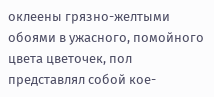оклеены грязно-желтыми обоями в ужасного, помойного цвета цветочек, пол представлял собой кое-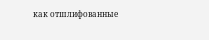как отшлифованные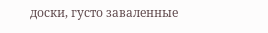доски, густо заваленные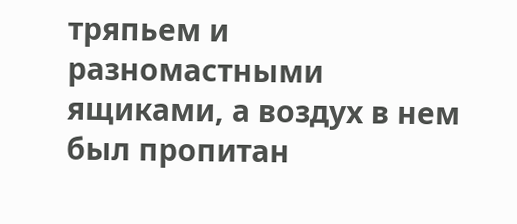тряпьем и разномастными ящиками, а воздух в нем был пропитан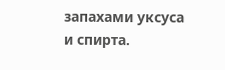запахами уксуса и спирта.